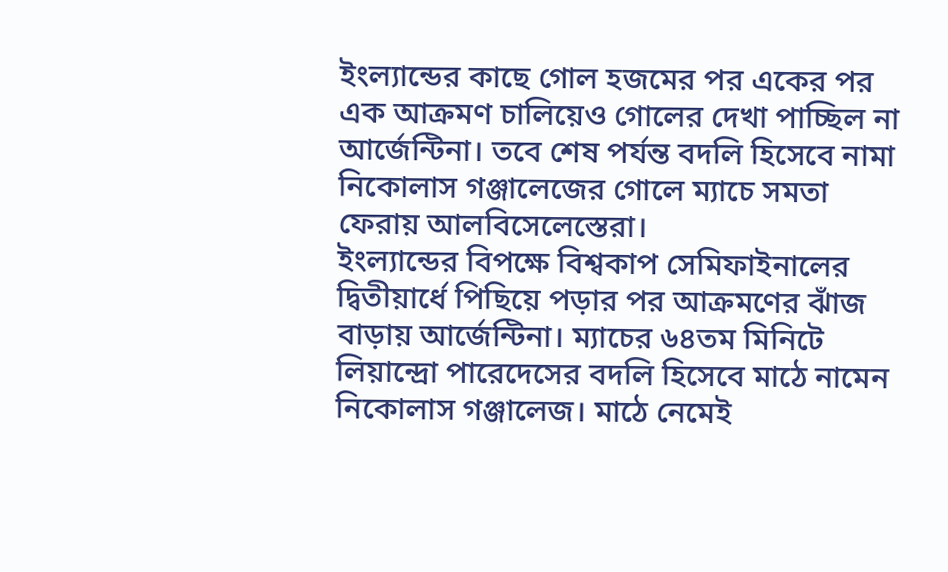ইংল্যান্ডের কাছে গোল হজমের পর একের পর এক আক্রমণ চালিয়েও গোলের দেখা পাচ্ছিল না আর্জেন্টিনা। তবে শেষ পর্যন্ত বদলি হিসেবে নামা নিকোলাস গঞ্জালেজের গোলে ম্যাচে সমতা ফেরায় আলবিসেলেস্তেরা।
ইংল্যান্ডের বিপক্ষে বিশ্বকাপ সেমিফাইনালের দ্বিতীয়ার্ধে পিছিয়ে পড়ার পর আক্রমণের ঝাঁজ বাড়ায় আর্জেন্টিনা। ম্যাচের ৬৪তম মিনিটে লিয়ান্দ্রো পারেদেসের বদলি হিসেবে মাঠে নামেন নিকোলাস গঞ্জালেজ। মাঠে নেমেই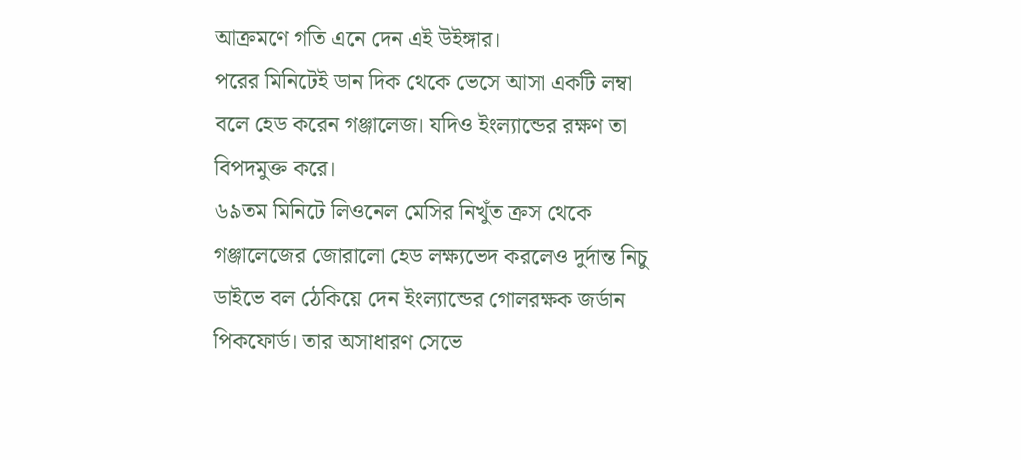আক্রমণে গতি এনে দেন এই উইঙ্গার।
পরের মিনিটেই ডান দিক থেকে ভেসে আসা একটি লম্বা বলে হেড করেন গঞ্জালেজ। যদিও ইংল্যান্ডের রক্ষণ তা বিপদমুক্ত করে।
৬৯তম মিনিটে লিওনেল মেসির নিখুঁত ক্রস থেকে গঞ্জালেজের জোরালো হেড লক্ষ্যভেদ করলেও দুর্দান্ত নিচু ডাইভে বল ঠেকিয়ে দেন ইংল্যান্ডের গোলরক্ষক জর্ডান পিকফোর্ড। তার অসাধারণ সেভে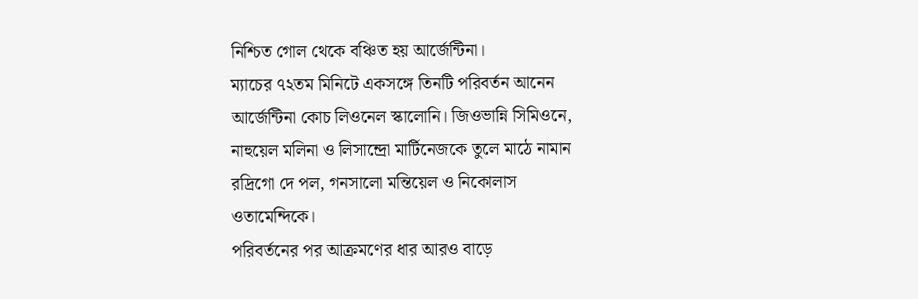নিশ্চিত গোল থেকে বঞ্চিত হয় আর্জেন্টিনা।
ম্যাচের ৭২তম মিনিটে একসঙ্গে তিনটি পরিবর্তন আনেন আর্জেন্টিনা কোচ লিওনেল স্কালোনি। জিওভান্নি সিমিওনে, নাহুয়েল মলিনা ও লিসান্দ্রো মার্টিনেজকে তুলে মাঠে নামান রদ্রিগো দে পল, গনসালো মন্তিয়েল ও নিকোলাস ওতামেন্দিকে।
পরিবর্তনের পর আক্রমণের ধার আরও বাড়ে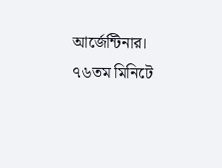আর্জেন্টিনার। ৭৬তম মিনিটে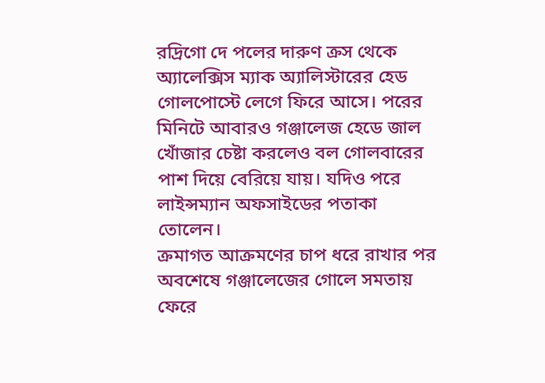রদ্রিগো দে পলের দারুণ ক্রস থেকে অ্যালেক্সিস ম্যাক অ্যালিস্টারের হেড গোলপোস্টে লেগে ফিরে আসে। পরের মিনিটে আবারও গঞ্জালেজ হেডে জাল খোঁজার চেষ্টা করলেও বল গোলবারের পাশ দিয়ে বেরিয়ে যায়। যদিও পরে লাইন্সম্যান অফসাইডের পতাকা তোলেন।
ক্রমাগত আক্রমণের চাপ ধরে রাখার পর অবশেষে গঞ্জালেজের গোলে সমতায় ফেরে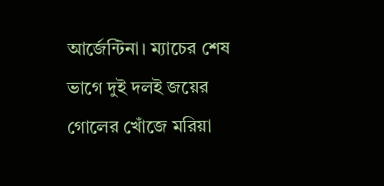আর্জেন্টিনা। ম্যাচের শেষ ভাগে দুই দলই জয়ের গোলের খোঁজে মরিয়া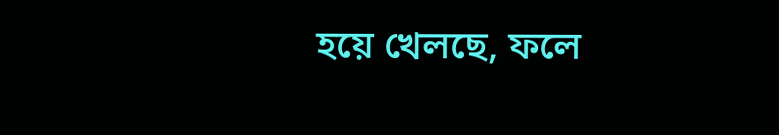হয়ে খেলছে, ফলে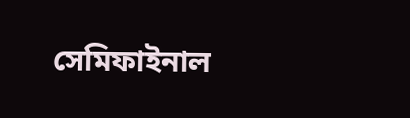সেমিফাইনাল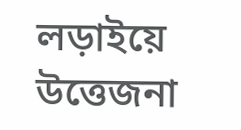লড়াইয়ে উত্তেজনা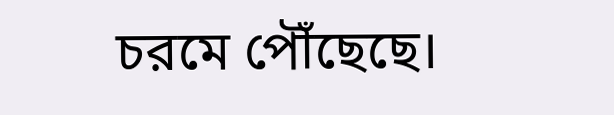চরমে পৌঁছেছে।